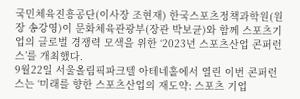국민체육진흥공단(이사장 조현재) 한국스포츠정책과학원(원장 송강영)이 문화체육관광부(장관 박보균)와 함께 스포츠기업의 글로벌 경쟁력 모색을 위한 ‘2023년 스포츠산업 콘퍼런스’를 개최했다.
9월22일 서울올림픽파크텔 아테네홀에서 열린 이번 콘퍼런스는 ‘미래를 향한 스포츠산업의 재도약: 스포츠 기업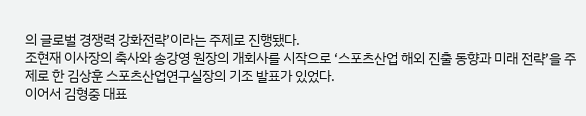의 글로벌 경쟁력 강화전략’이라는 주제로 진행됐다.
조현재 이사장의 축사와 송강영 원장의 개회사를 시작으로 ‘스포츠산업 해외 진출 동향과 미래 전략’을 주제로 한 김상훈 스포츠산업연구실장의 기조 발표가 있었다.
이어서 김형중 대표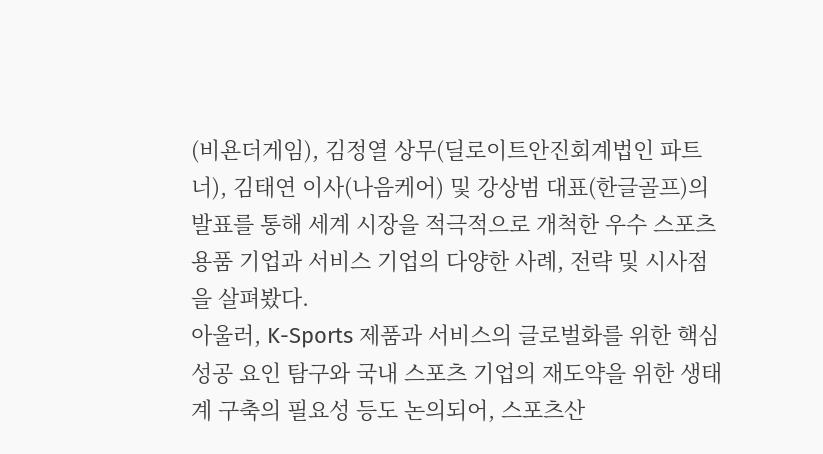(비욘더게임), 김정열 상무(딜로이트안진회계법인 파트너), 김태연 이사(나음케어) 및 강상범 대표(한글골프)의 발표를 통해 세계 시장을 적극적으로 개척한 우수 스포츠용품 기업과 서비스 기업의 다양한 사례, 전략 및 시사점을 살펴봤다.
아울러, K-Sports 제품과 서비스의 글로벌화를 위한 핵심 성공 요인 탐구와 국내 스포츠 기업의 재도약을 위한 생태계 구축의 필요성 등도 논의되어, 스포츠산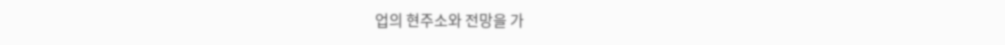업의 현주소와 전망을 가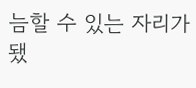늠할 수 있는 자리가 됐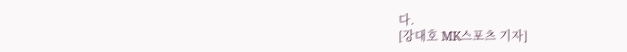다.
[강대호 MK스포츠 기자]